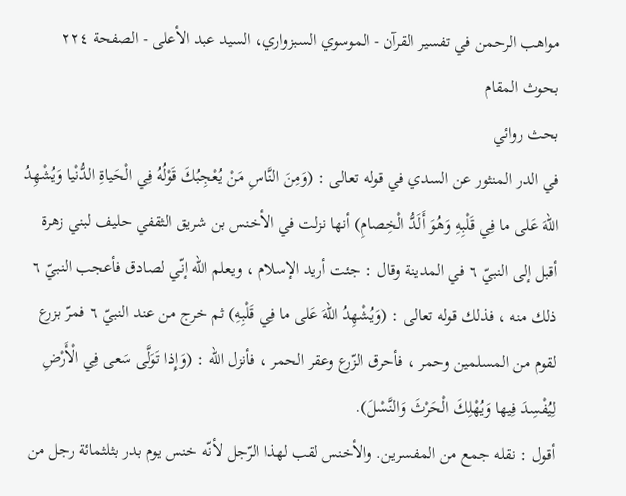مواهب الرحمن في تفسير القرآن - الموسوي السبزواري، السيد عبد الأعلى - الصفحة ٢٢٤
بحوث المقام
بحث روائي
في الدر المنثور عن السدي في قوله تعالى : (وَمِنَ النَّاسِ مَنْ يُعْجِبُكَ قَوْلُهُ فِي الْحَياةِ الدُّنْيا وَيُشْهِدُ اللهَ عَلى ما فِي قَلْبِهِ وَهُوَ أَلَدُّ الْخِصامِ) أنها نزلت في الأخنس بن شريق الثقفي حليف لبني زهرة أقبل إلى النبيّ ٦ في المدينة وقال : جئت أريد الإسلام ، ويعلم الله إنّي لصادق فأعجب النبيّ ٦ ذلك منه ، فذلك قوله تعالى : (وَيُشْهِدُ اللهَ عَلى ما فِي قَلْبِهِ) ثم خرج من عند النبيّ ٦ فمرّ بزرع لقوم من المسلمين وحمر ، فأحرق الزّرع وعقر الحمر ، فأنزل الله : (وَإِذا تَوَلَّى سَعى فِي الْأَرْضِ لِيُفْسِدَ فِيها وَيُهْلِكَ الْحَرْثَ وَالنَّسْلَ).
أقول : نقله جمع من المفسرين. والأخنس لقب لهذا الرّجل لأنّه خنس يوم بدر بثلثمائة رجل من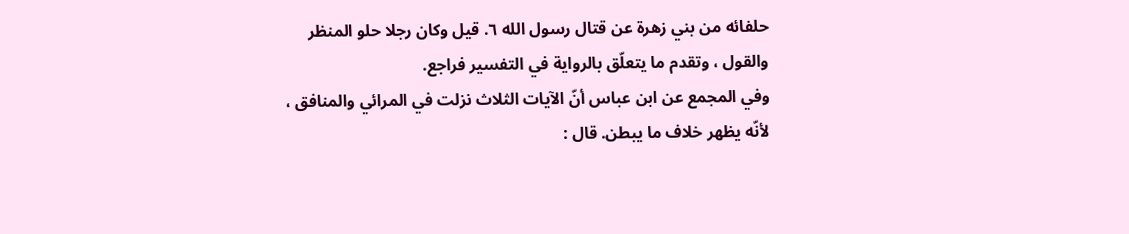حلفائه من بني زهرة عن قتال رسول الله ٦. قيل وكان رجلا حلو المنظر والقول ، وتقدم ما يتعلّق بالرواية في التفسير فراجع.
وفي المجمع عن ابن عباس أنّ الآيات الثلاث نزلت في المرائي والمنافق ، لأنّه يظهر خلاف ما يبطن. قال :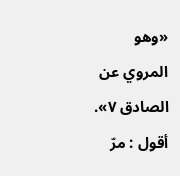«وهو المروي عن الصادق ٧».
أقول : مرّ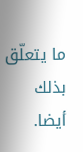ما يتعلّق بذلك أيضا.